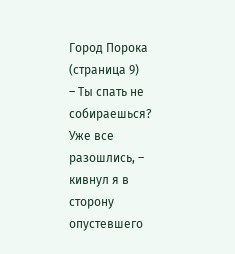Город Порока (страница 9)
– Ты спать не собираешься? Уже все разошлись, – кивнул я в сторону опустевшего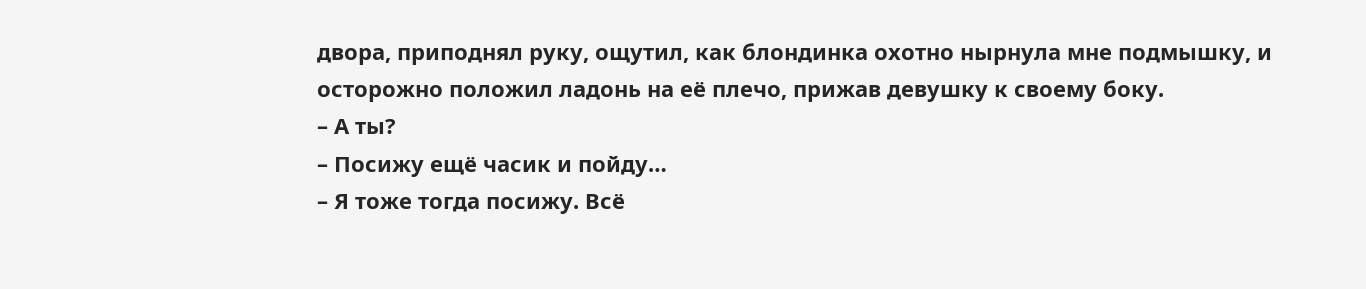двора, приподнял руку, ощутил, как блондинка охотно нырнула мне подмышку, и осторожно положил ладонь на её плечо, прижав девушку к своему боку.
– А ты?
– Посижу ещё часик и пойду…
– Я тоже тогда посижу. Всё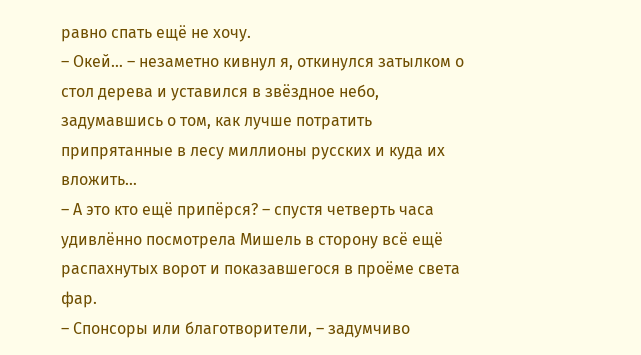равно спать ещё не хочу.
– Окей… – незаметно кивнул я, откинулся затылком о стол дерева и уставился в звёздное небо, задумавшись о том, как лучше потратить припрятанные в лесу миллионы русских и куда их вложить…
– А это кто ещё припёрся? – спустя четверть часа удивлённо посмотрела Мишель в сторону всё ещё распахнутых ворот и показавшегося в проёме света фар.
– Спонсоры или благотворители, – задумчиво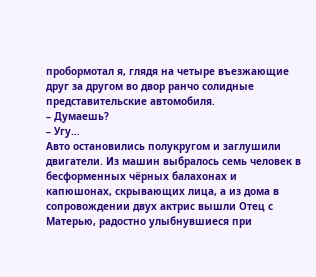пробормотал я, глядя на четыре въезжающие друг за другом во двор ранчо солидные представительские автомобиля.
– Думаешь?
– Угу…
Авто остановились полукругом и заглушили двигатели. Из машин выбралось семь человек в бесформенных чёрных балахонах и капюшонах, скрывающих лица, а из дома в сопровождении двух актрис вышли Отец с Матерью, радостно улыбнувшиеся при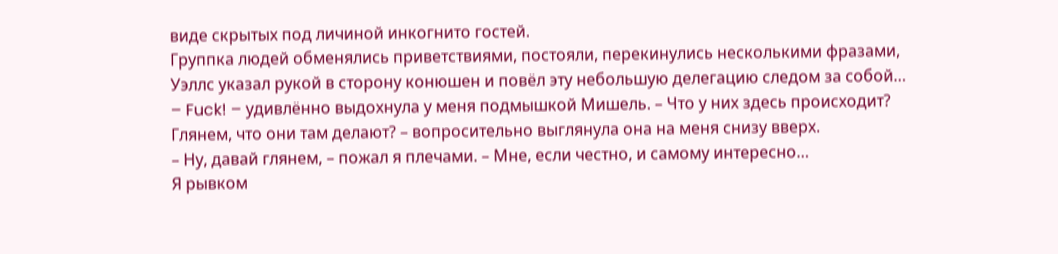виде скрытых под личиной инкогнито гостей.
Группка людей обменялись приветствиями, постояли, перекинулись несколькими фразами, Уэллс указал рукой в сторону конюшен и повёл эту небольшую делегацию следом за собой…
– Fuck! – удивлённо выдохнула у меня подмышкой Мишель. – Что у них здесь происходит? Глянем, что они там делают? – вопросительно выглянула она на меня снизу вверх.
– Ну, давай глянем, – пожал я плечами. – Мне, если честно, и самому интересно…
Я рывком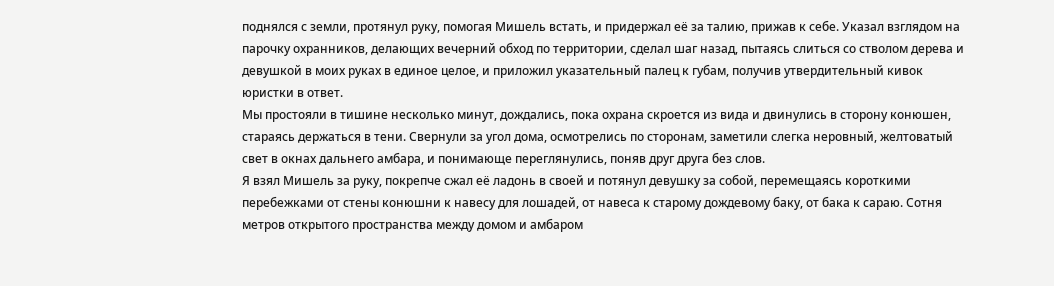поднялся с земли, протянул руку, помогая Мишель встать, и придержал её за талию, прижав к себе. Указал взглядом на парочку охранников, делающих вечерний обход по территории, сделал шаг назад, пытаясь слиться со стволом дерева и девушкой в моих руках в единое целое, и приложил указательный палец к губам, получив утвердительный кивок юристки в ответ.
Мы простояли в тишине несколько минут, дождались, пока охрана скроется из вида и двинулись в сторону конюшен, стараясь держаться в тени. Свернули за угол дома, осмотрелись по сторонам, заметили слегка неровный, желтоватый свет в окнах дальнего амбара, и понимающе переглянулись, поняв друг друга без слов.
Я взял Мишель за руку, покрепче сжал её ладонь в своей и потянул девушку за собой, перемещаясь короткими перебежками от стены конюшни к навесу для лошадей, от навеса к старому дождевому баку, от бака к сараю. Сотня метров открытого пространства между домом и амбаром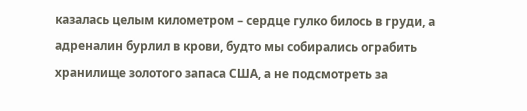казалась целым километром – сердце гулко билось в груди, а адреналин бурлил в крови, будто мы собирались ограбить хранилище золотого запаса США, а не подсмотреть за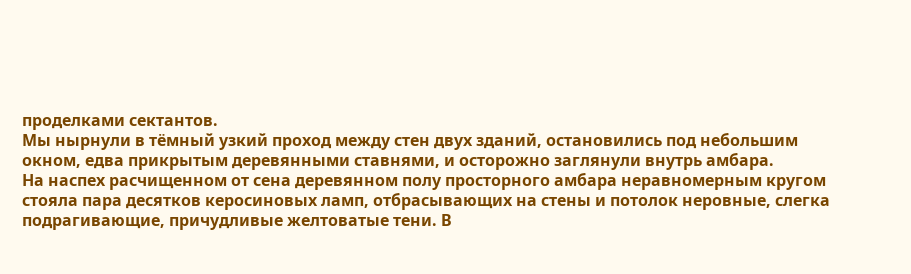проделками сектантов.
Мы нырнули в тёмный узкий проход между стен двух зданий, остановились под небольшим окном, едва прикрытым деревянными ставнями, и осторожно заглянули внутрь амбара.
На наспех расчищенном от сена деревянном полу просторного амбара неравномерным кругом стояла пара десятков керосиновых ламп, отбрасывающих на стены и потолок неровные, слегка подрагивающие, причудливые желтоватые тени. В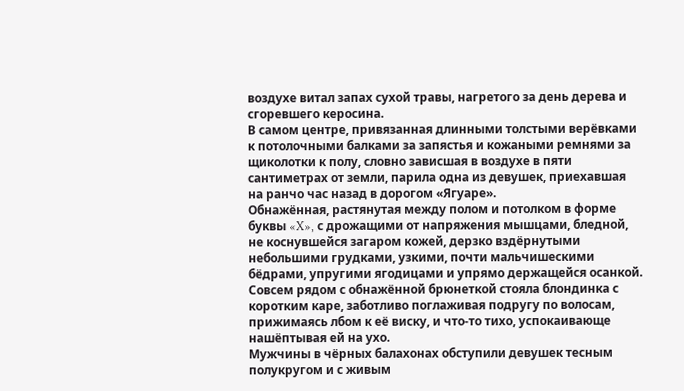воздухе витал запах сухой травы, нагретого за день дерева и сгоревшего керосина.
В самом центре, привязанная длинными толстыми верёвками к потолочными балками за запястья и кожаными ремнями за щиколотки к полу, словно зависшая в воздухе в пяти сантиметрах от земли, парила одна из девушек, приехавшая на ранчо час назад в дорогом «Ягуаре».
Обнажённая, растянутая между полом и потолком в форме буквы «X», с дрожащими от напряжения мышцами, бледной, не коснувшейся загаром кожей, дерзко вздёрнутыми небольшими грудками, узкими, почти мальчишескими бёдрами, упругими ягодицами и упрямо держащейся осанкой.
Совсем рядом с обнажённой брюнеткой стояла блондинка с коротким каре, заботливо поглаживая подругу по волосам, прижимаясь лбом к её виску, и что-то тихо, успокаивающе нашёптывая ей на ухо.
Мужчины в чёрных балахонах обступили девушек тесным полукругом и с живым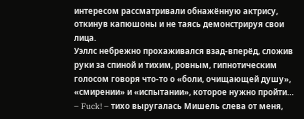интересом рассматривали обнажённую актрису, откинув капюшоны и не таясь демонстрируя свои лица.
Уэллс небрежно прохаживался взад-вперёд, сложив руки за спиной и тихим, ровным, гипнотическим голосом говоря что-то о «боли, очищающей душу», «смирении» и «испытании», которое нужно пройти…
– Fuck! – тихо выругалась Мишель слева от меня,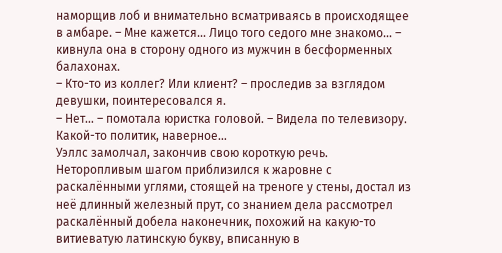наморщив лоб и внимательно всматриваясь в происходящее в амбаре. – Мне кажется… Лицо того седого мне знакомо… – кивнула она в сторону одного из мужчин в бесформенных балахонах.
– Кто-то из коллег? Или клиент? – проследив за взглядом девушки, поинтересовался я.
– Нет… – помотала юристка головой. – Видела по телевизору. Какой-то политик, наверное…
Уэллс замолчал, закончив свою короткую речь. Неторопливым шагом приблизился к жаровне с раскалёнными углями, стоящей на треноге у стены, достал из неё длинный железный прут, со знанием дела рассмотрел раскалённый добела наконечник, похожий на какую-то витиеватую латинскую букву, вписанную в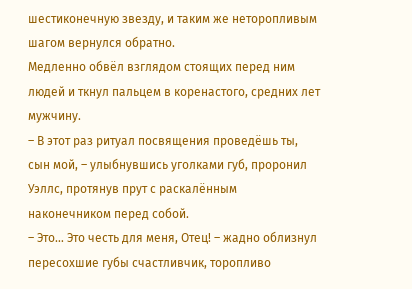шестиконечную звезду, и таким же неторопливым шагом вернулся обратно.
Медленно обвёл взглядом стоящих перед ним людей и ткнул пальцем в коренастого, средних лет мужчину.
– В этот раз ритуал посвящения проведёшь ты, сын мой, – улыбнувшись уголками губ, проронил Уэллс, протянув прут с раскалённым наконечником перед собой.
– Это… Это честь для меня, Отец! – жадно облизнул пересохшие губы счастливчик, торопливо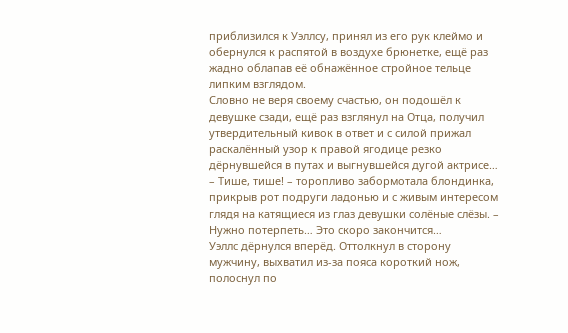приблизился к Уэллсу, принял из его рук клеймо и обернулся к распятой в воздухе брюнетке, ещё раз жадно облапав её обнажённое стройное тельце липким взглядом.
Словно не веря своему счастью, он подошёл к девушке сзади, ещё раз взглянул на Отца, получил утвердительный кивок в ответ и с силой прижал раскалённый узор к правой ягодице резко дёрнувшейся в путах и выгнувшейся дугой актрисе…
– Тише, тише! – торопливо забормотала блондинка, прикрыв рот подруги ладонью и с живым интересом глядя на катящиеся из глаз девушки солёные слёзы. – Нужно потерпеть… Это скоро закончится…
Уэллс дёрнулся вперёд. Оттолкнул в сторону мужчину, выхватил из-за пояса короткий нож, полоснул по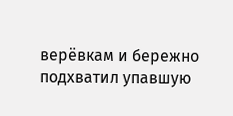верёвкам и бережно подхватил упавшую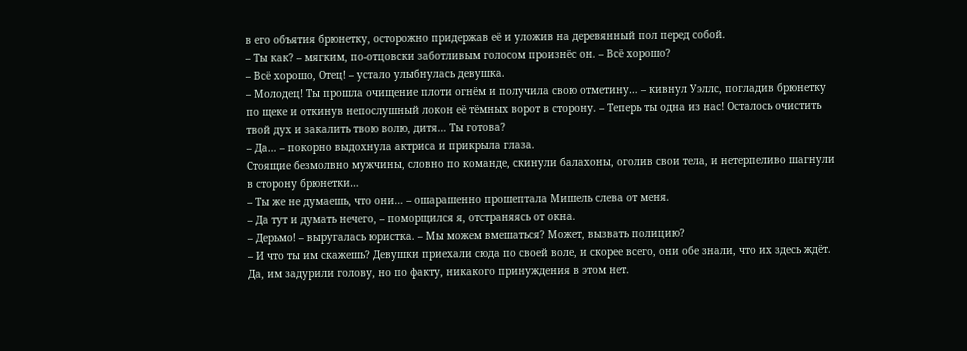в его объятия брюнетку, осторожно придержав её и уложив на деревянный пол перед собой.
– Ты как? – мягким, по-отцовски заботливым голосом произнёс он. – Всё хорошо?
– Всё хорошо, Отец! – устало улыбнулась девушка.
– Молодец! Ты прошла очищение плоти огнём и получила свою отметину… – кивнул Уэллс, погладив брюнетку по щеке и откинув непослушный локон её тёмных ворот в сторону. – Теперь ты одна из нас! Осталось очистить твой дух и закалить твою волю, дитя… Ты готова?
– Да… – покорно выдохнула актриса и прикрыла глаза.
Стоящие безмолвно мужчины, словно по команде, скинули балахоны, оголив свои тела, и нетерпеливо шагнули в сторону брюнетки…
– Ты же не думаешь, что они… – ошарашенно прошептала Мишель слева от меня.
– Да тут и думать нечего, – поморщился я, отстраняясь от окна.
– Дерьмо! – выругалась юристка. – Мы можем вмешаться? Может, вызвать полицию?
– И что ты им скажешь? Девушки приехали сюда по своей воле, и скорее всего, они обе знали, что их здесь ждёт. Да, им задурили голову, но по факту, никакого принуждения в этом нет.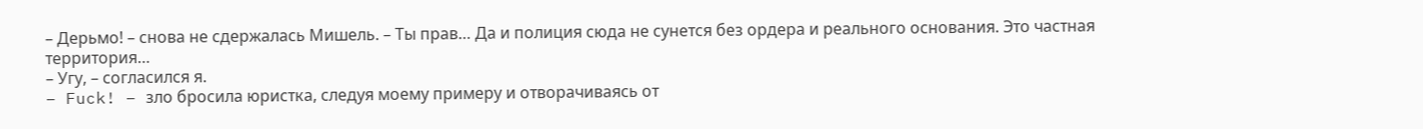– Дерьмо! – снова не сдержалась Мишель. – Ты прав… Да и полиция сюда не сунется без ордера и реального основания. Это частная территория…
– Угу, – согласился я.
– Fuck! – зло бросила юристка, следуя моему примеру и отворачиваясь от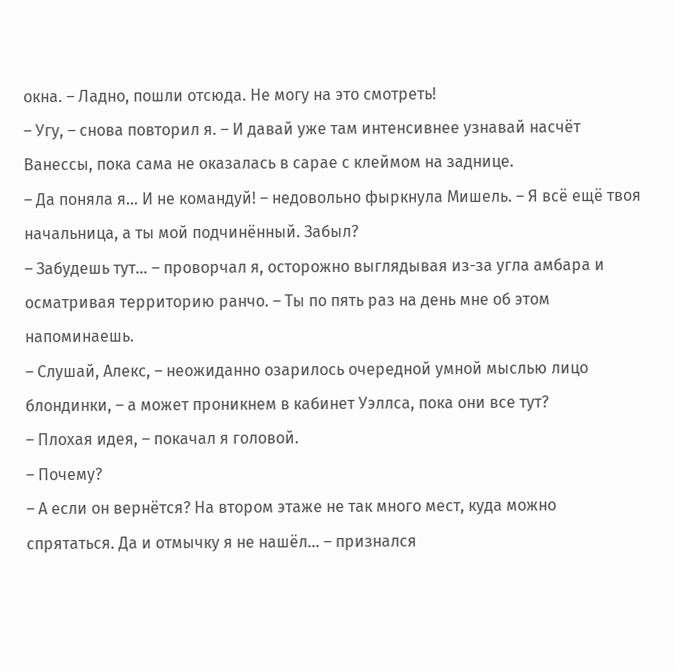окна. – Ладно, пошли отсюда. Не могу на это смотреть!
– Угу, – снова повторил я. – И давай уже там интенсивнее узнавай насчёт Ванессы, пока сама не оказалась в сарае с клеймом на заднице.
– Да поняла я… И не командуй! – недовольно фыркнула Мишель. – Я всё ещё твоя начальница, а ты мой подчинённый. Забыл?
– Забудешь тут… – проворчал я, осторожно выглядывая из-за угла амбара и осматривая территорию ранчо. – Ты по пять раз на день мне об этом напоминаешь.
– Слушай, Алекс, – неожиданно озарилось очередной умной мыслью лицо блондинки, – а может проникнем в кабинет Уэллса, пока они все тут?
– Плохая идея, – покачал я головой.
– Почему?
– А если он вернётся? На втором этаже не так много мест, куда можно спрятаться. Да и отмычку я не нашёл… – признался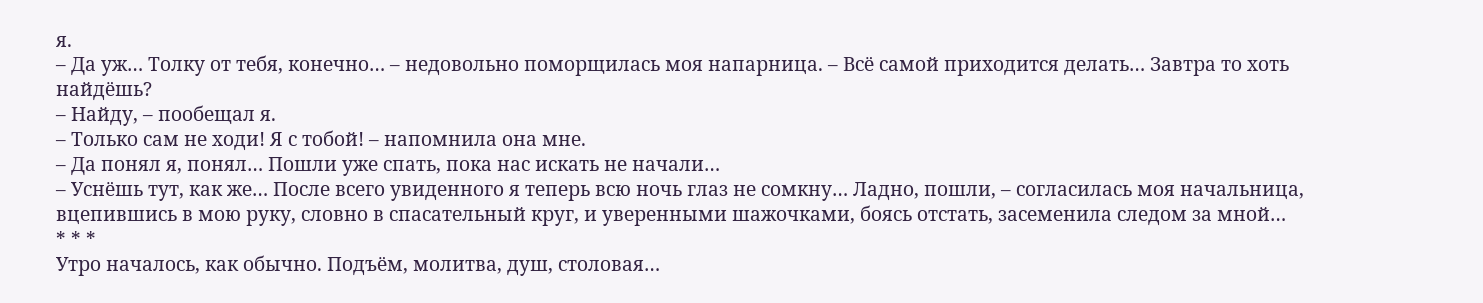я.
– Да уж… Толку от тебя, конечно… – недовольно поморщилась моя напарница. – Всё самой приходится делать… Завтра то хоть найдёшь?
– Найду, – пообещал я.
– Только сам не ходи! Я с тобой! – напомнила она мне.
– Да понял я, понял… Пошли уже спать, пока нас искать не начали…
– Уснёшь тут, как же… После всего увиденного я теперь всю ночь глаз не сомкну… Ладно, пошли, – согласилась моя начальница, вцепившись в мою руку, словно в спасательный круг, и уверенными шажочками, боясь отстать, засеменила следом за мной…
* * *
Утро началось, как обычно. Подъём, молитва, душ, столовая…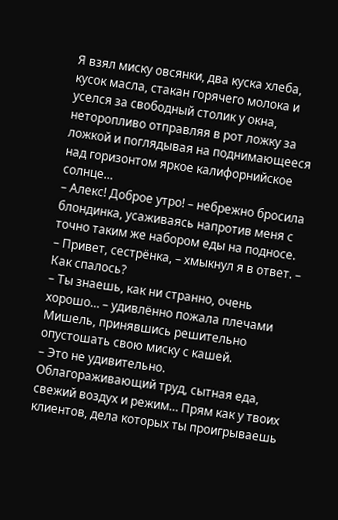Я взял миску овсянки, два куска хлеба, кусок масла, стакан горячего молока и уселся за свободный столик у окна, неторопливо отправляя в рот ложку за ложкой и поглядывая на поднимающееся над горизонтом яркое калифорнийское солнце…
– Алекс! Доброе утро! – небрежно бросила блондинка, усаживаясь напротив меня с точно таким же набором еды на подносе.
– Привет, сестрёнка, – хмыкнул я в ответ. – Как спалось?
– Ты знаешь, как ни странно, очень хорошо… – удивлённо пожала плечами Мишель, принявшись решительно опустошать свою миску с кашей.
– Это не удивительно. Облагораживающий труд, сытная еда, свежий воздух и режим… Прям как у твоих клиентов, дела которых ты проигрываешь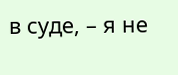в суде, – я не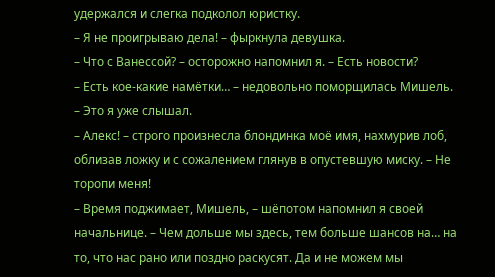удержался и слегка подколол юристку.
– Я не проигрываю дела! – фыркнула девушка.
– Что с Ванессой? – осторожно напомнил я. – Есть новости?
– Есть кое-какие намётки… – недовольно поморщилась Мишель.
– Это я уже слышал.
– Алекс! – строго произнесла блондинка моё имя, нахмурив лоб, облизав ложку и с сожалением глянув в опустевшую миску. – Не торопи меня!
– Время поджимает, Мишель, – шёпотом напомнил я своей начальнице. – Чем дольше мы здесь, тем больше шансов на… на то, что нас рано или поздно раскусят. Да и не можем мы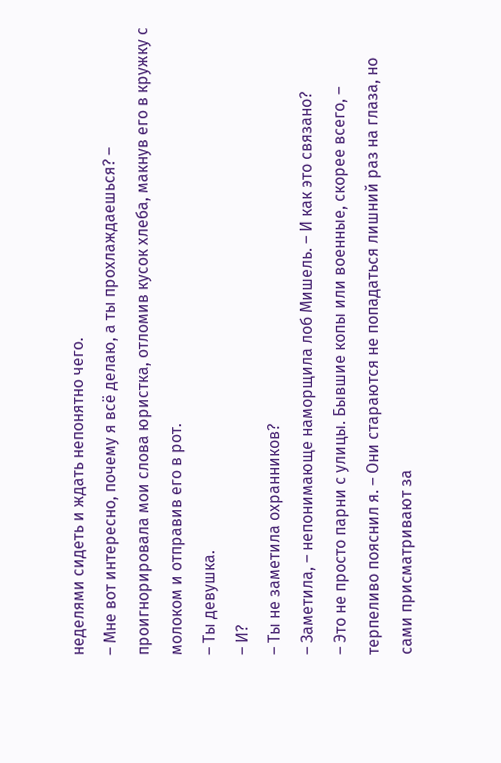неделями сидеть и ждать непонятно чего.
– Мне вот интересно, почему я всё делаю, а ты прохлаждаешься? – проигнорировала мои слова юристка, отломив кусок хлеба, макнув его в кружку с молоком и отправив его в рот.
– Ты девушка.
– И?
– Ты не заметила охранников?
– Заметила, – непонимающе наморщила лоб Мишель. – И как это связано?
– Это не просто парни с улицы. Бывшие копы или военные, скорее всего, – терпеливо пояснил я. – Они стараются не попадаться лишний раз на глаза, но сами присматривают за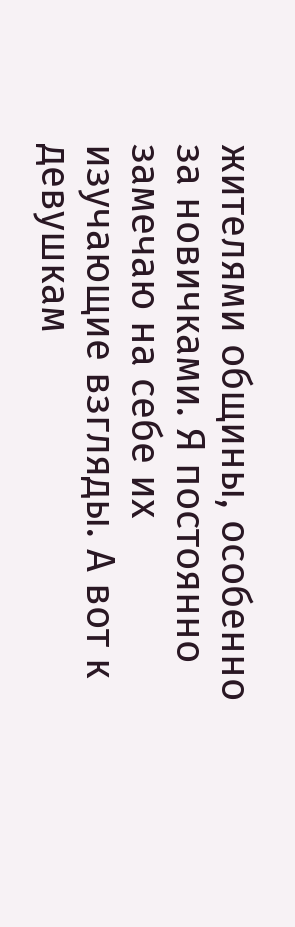жителями общины, особенно за новичками. Я постоянно замечаю на себе их изучающие взгляды. А вот к девушкам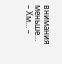внимания меньше…
– Хм… –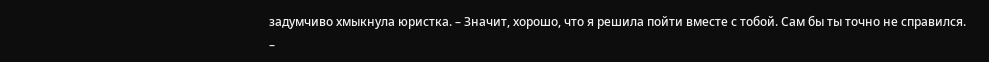задумчиво хмыкнула юристка. – Значит, хорошо, что я решила пойти вместе с тобой. Сам бы ты точно не справился.
–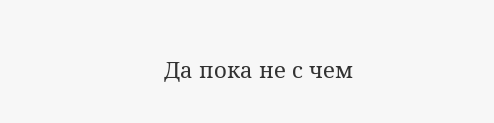Да пока не с чем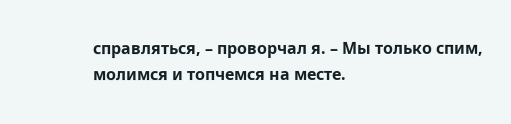справляться, – проворчал я. – Мы только спим, молимся и топчемся на месте.